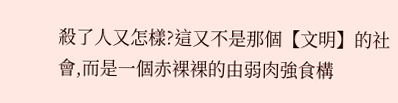殺了人又怎樣?這又不是那個【文明】的社會,而是一個赤裸裸的由弱肉強食構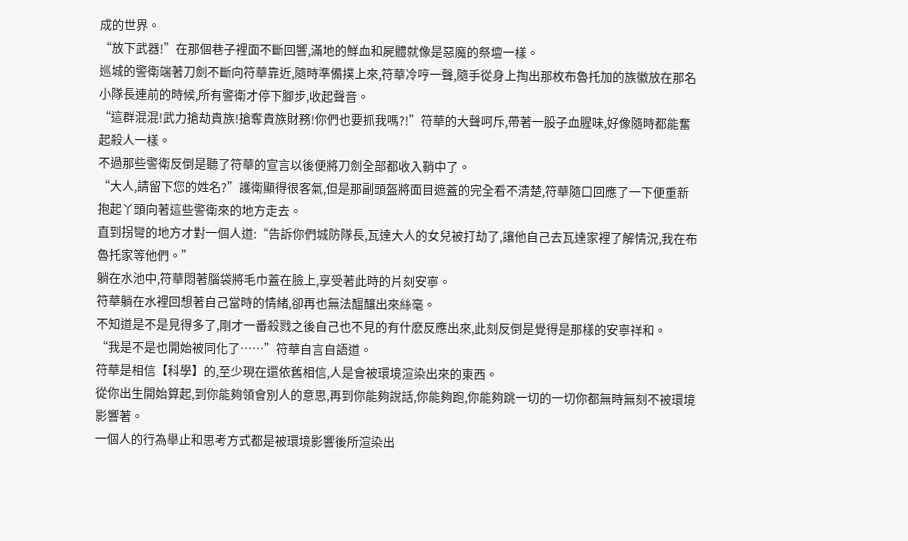成的世界。
“放下武器!”在那個巷子裡面不斷回響,滿地的鮮血和屍體就像是惡魔的祭壇一樣。
巡城的警衛端著刀劍不斷向符華靠近,隨時準備撲上來,符華冷哼一聲,隨手從身上掏出那枚布魯托加的族徽放在那名小隊長連前的時候,所有警衛才停下腳步,收起聲音。
“這群混混!武力搶劫貴族!搶奪貴族財務!你們也要抓我嗎?!”符華的大聲呵斥,帶著一股子血腥味,好像隨時都能奮起殺人一樣。
不過那些警衛反倒是聽了符華的宣言以後便將刀劍全部都收入鞘中了。
“大人,請留下您的姓名?”護衛顯得很客氣,但是那副頭盔將面目遮蓋的完全看不清楚,符華隨口回應了一下便重新抱起丫頭向著這些警衛來的地方走去。
直到拐彎的地方才對一個人道:“告訴你們城防隊長,瓦達大人的女兒被打劫了,讓他自己去瓦達家裡了解情況,我在布魯托家等他們。”
躺在水池中,符華悶著腦袋將毛巾蓋在臉上,享受著此時的片刻安寧。
符華躺在水裡回想著自己當時的情緒,卻再也無法醞釀出來絲毫。
不知道是不是見得多了,剛才一番殺戮之後自己也不見的有什麽反應出來,此刻反倒是覺得是那樣的安寧祥和。
“我是不是也開始被同化了……”符華自言自語道。
符華是相信【科學】的,至少現在還依舊相信,人是會被環境渲染出來的東西。
從你出生開始算起,到你能夠領會別人的意思,再到你能夠說話,你能夠跑,你能夠跳一切的一切你都無時無刻不被環境影響著。
一個人的行為舉止和思考方式都是被環境影響後所渲染出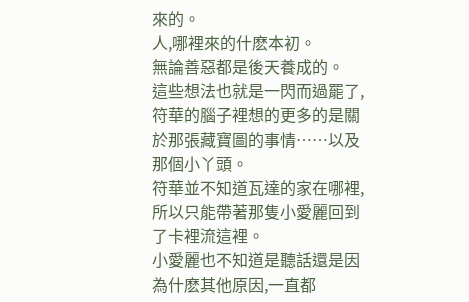來的。
人,哪裡來的什麽本初。
無論善惡都是後天養成的。
這些想法也就是一閃而過罷了,符華的腦子裡想的更多的是關於那張藏寶圖的事情……以及那個小丫頭。
符華並不知道瓦達的家在哪裡,所以只能帶著那隻小愛麗回到了卡裡流這裡。
小愛麗也不知道是聽話還是因為什麽其他原因,一直都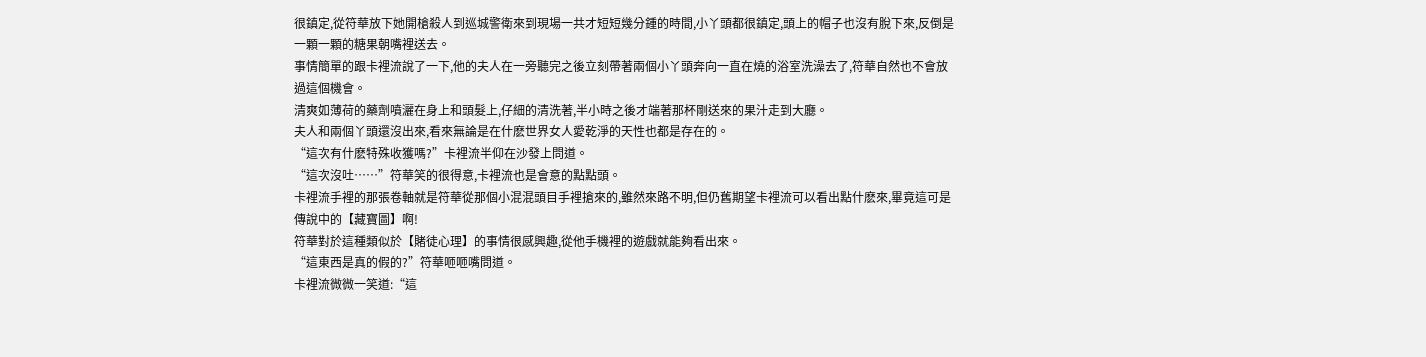很鎮定,從符華放下她開槍殺人到巡城警衛來到現場一共才短短幾分鍾的時間,小丫頭都很鎮定,頭上的帽子也沒有脫下來,反倒是一顆一顆的糖果朝嘴裡送去。
事情簡單的跟卡裡流說了一下,他的夫人在一旁聽完之後立刻帶著兩個小丫頭奔向一直在燒的浴室洗澡去了,符華自然也不會放過這個機會。
清爽如薄荷的藥劑噴灑在身上和頭髮上,仔細的清洗著,半小時之後才端著那杯剛送來的果汁走到大廳。
夫人和兩個丫頭還沒出來,看來無論是在什麽世界女人愛乾淨的天性也都是存在的。
“這次有什麽特殊收獲嗎?”卡裡流半仰在沙發上問道。
“這次沒吐……”符華笑的很得意,卡裡流也是會意的點點頭。
卡裡流手裡的那張卷軸就是符華從那個小混混頭目手裡搶來的,雖然來路不明,但仍舊期望卡裡流可以看出點什麽來,畢竟這可是傳說中的【藏寶圖】啊!
符華對於這種類似於【賭徒心理】的事情很感興趣,從他手機裡的遊戲就能夠看出來。
“這東西是真的假的?”符華咂咂嘴問道。
卡裡流微微一笑道:“這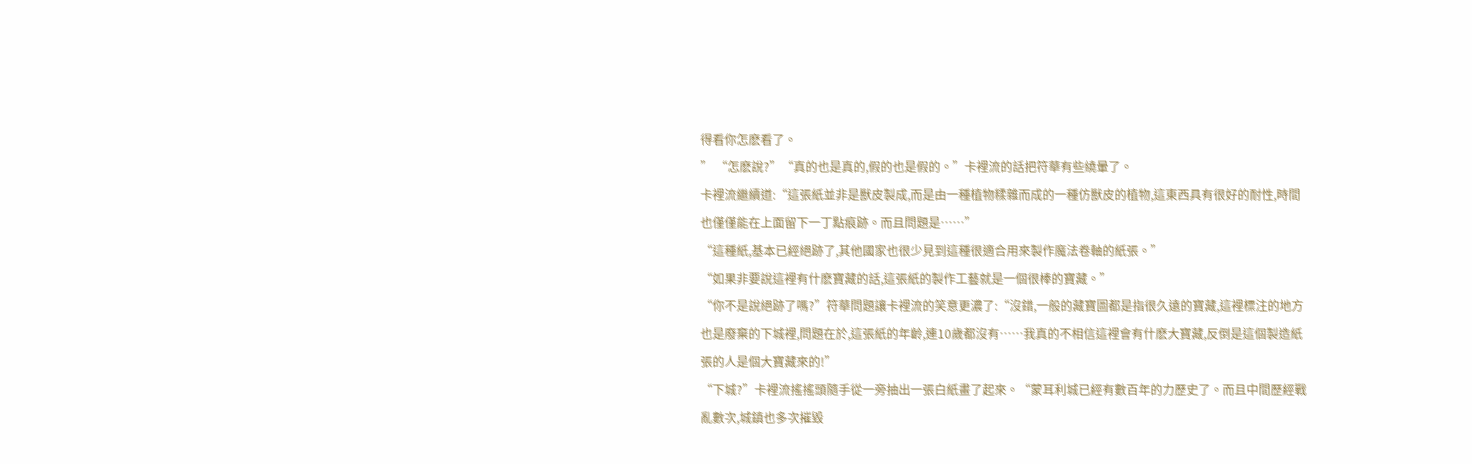得看你怎麽看了。
” “怎麽說?”“真的也是真的,假的也是假的。”卡裡流的話把符華有些繞暈了。
卡裡流繼續道:“這張紙並非是獸皮製成,而是由一種植物糅雜而成的一種仿獸皮的植物,這東西具有很好的耐性,時間也僅僅能在上面留下一丁點痕跡。而且問題是……”
“這種紙,基本已經絕跡了,其他國家也很少見到這種很適合用來製作魔法卷軸的紙張。”
“如果非要說這裡有什麽寶藏的話,這張紙的製作工藝就是一個很棒的寶藏。”
“你不是說絕跡了嗎?”符華問題讓卡裡流的笑意更濃了:“沒錯,一般的藏寶圖都是指很久遠的寶藏,這裡標注的地方也是廢棄的下城裡,問題在於,這張紙的年齡,連10歲都沒有……我真的不相信這裡會有什麽大寶藏,反倒是這個製造紙張的人是個大寶藏來的!”
“下城?”卡裡流搖搖頭隨手從一旁抽出一張白紙畫了起來。“蒙耳利城已經有數百年的力歷史了。而且中間歷經戰亂數次,城鎮也多次摧毀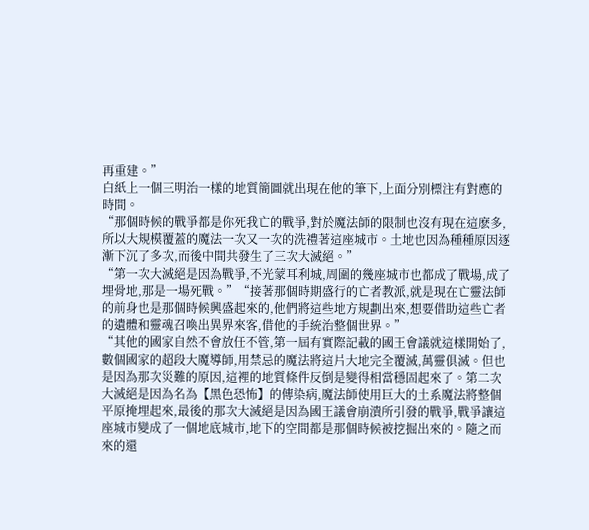再重建。”
白紙上一個三明治一樣的地質簡圖就出現在他的筆下,上面分別標注有對應的時間。
“那個時候的戰爭都是你死我亡的戰爭,對於魔法師的限制也沒有現在這麽多,所以大規模覆蓋的魔法一次又一次的洗禮著這座城市。土地也因為種種原因逐漸下沉了多次,而後中間共發生了三次大滅絕。”
“第一次大滅絕是因為戰爭,不光蒙耳利城,周圍的幾座城市也都成了戰場,成了埋骨地,那是一場死戰。”“接著那個時期盛行的亡者教派,就是現在亡靈法師的前身也是那個時候興盛起來的,他們將這些地方規劃出來,想要借助這些亡者的遺體和靈魂召喚出異界來客,借他的手統治整個世界。”
“其他的國家自然不會放任不管,第一屆有實際記載的國王會議就這樣開始了,數個國家的超段大魔導師,用禁忌的魔法將這片大地完全覆滅,萬靈俱滅。但也是因為那次災難的原因,這裡的地質條件反倒是變得相當穩固起來了。第二次大滅絕是因為名為【黑色恐怖】的傳染病,魔法師使用巨大的土系魔法將整個平原掩埋起來,最後的那次大滅絕是因為國王議會崩潰所引發的戰爭,戰爭讓這座城市變成了一個地底城市,地下的空間都是那個時候被挖掘出來的。隨之而來的還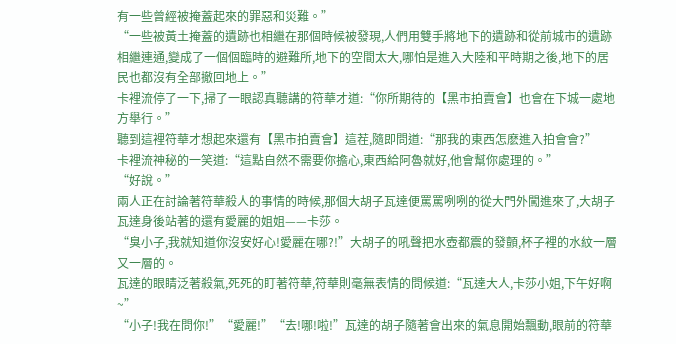有一些曾經被掩蓋起來的罪惡和災難。”
“一些被黃土掩蓋的遺跡也相繼在那個時候被發現,人們用雙手將地下的遺跡和從前城市的遺跡相繼連通,變成了一個個臨時的避難所,地下的空間太大,哪怕是進入大陸和平時期之後,地下的居民也都沒有全部撤回地上。”
卡裡流停了一下,掃了一眼認真聽講的符華才道:“你所期待的【黑市拍賣會】也會在下城一處地方舉行。”
聽到這裡符華才想起來還有【黑市拍賣會】這茬,隨即問道:“那我的東西怎麽進入拍會會?”
卡裡流神秘的一笑道:“這點自然不需要你擔心,東西給阿魯就好,他會幫你處理的。”
“好說。”
兩人正在討論著符華殺人的事情的時候,那個大胡子瓦達便罵罵咧咧的從大門外闖進來了,大胡子瓦達身後站著的還有愛麗的姐姐——卡莎。
“臭小子,我就知道你沒安好心!愛麗在哪?!”大胡子的吼聲把水壺都震的發顫,杯子裡的水紋一層又一層的。
瓦達的眼睛泛著殺氣,死死的盯著符華,符華則毫無表情的問候道:“瓦達大人,卡莎小姐,下午好啊~”
“小子!我在問你!”“愛麗!”“去!哪!啦!”瓦達的胡子隨著會出來的氣息開始飄動,眼前的符華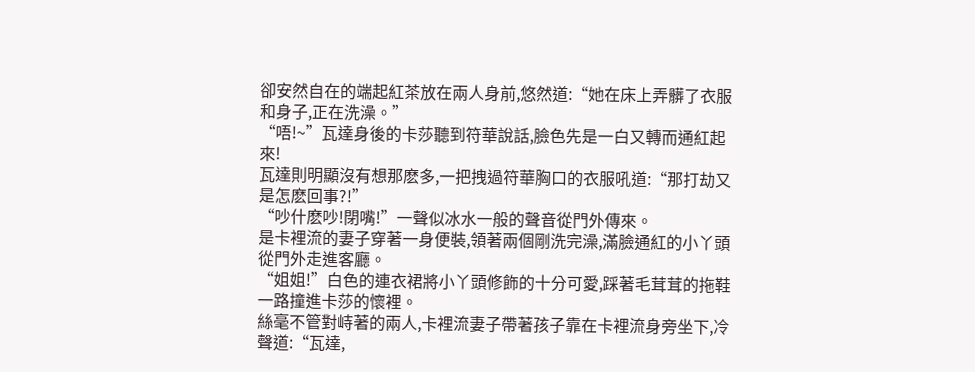卻安然自在的端起紅茶放在兩人身前,悠然道:“她在床上弄髒了衣服和身子,正在洗澡。”
“唔!~”瓦達身後的卡莎聽到符華說話,臉色先是一白又轉而通紅起來!
瓦達則明顯沒有想那麽多,一把拽過符華胸口的衣服吼道:“那打劫又是怎麽回事?!”
“吵什麽吵!閉嘴!”一聲似冰水一般的聲音從門外傳來。
是卡裡流的妻子穿著一身便裝,領著兩個剛洗完澡,滿臉通紅的小丫頭從門外走進客廳。
“姐姐!”白色的連衣裙將小丫頭修飾的十分可愛,踩著毛茸茸的拖鞋一路撞進卡莎的懷裡。
絲毫不管對峙著的兩人,卡裡流妻子帶著孩子靠在卡裡流身旁坐下,冷聲道:“瓦達,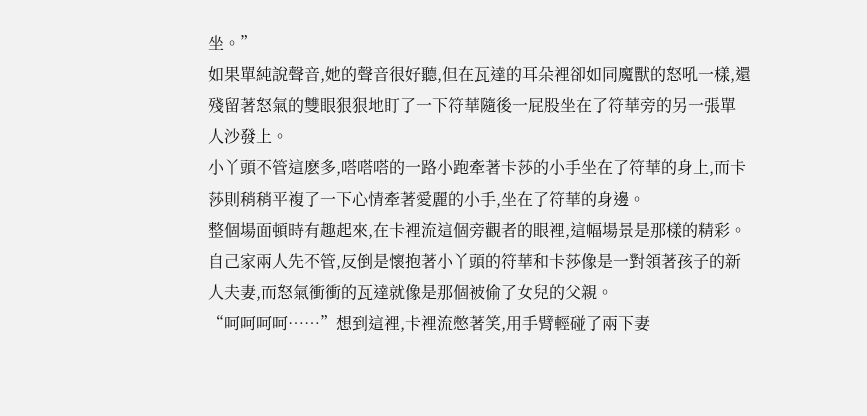坐。”
如果單純說聲音,她的聲音很好聽,但在瓦達的耳朵裡卻如同魔獸的怒吼一樣,還殘留著怒氣的雙眼狠狠地盯了一下符華隨後一屁股坐在了符華旁的另一張單人沙發上。
小丫頭不管這麽多,嗒嗒嗒的一路小跑牽著卡莎的小手坐在了符華的身上,而卡莎則稍稍平複了一下心情牽著愛麗的小手,坐在了符華的身邊。
整個場面頓時有趣起來,在卡裡流這個旁觀者的眼裡,這幅場景是那樣的精彩。
自己家兩人先不管,反倒是懷抱著小丫頭的符華和卡莎像是一對領著孩子的新人夫妻,而怒氣衝衝的瓦達就像是那個被偷了女兒的父親。
“呵呵呵呵……”想到這裡,卡裡流憋著笑,用手臂輕碰了兩下妻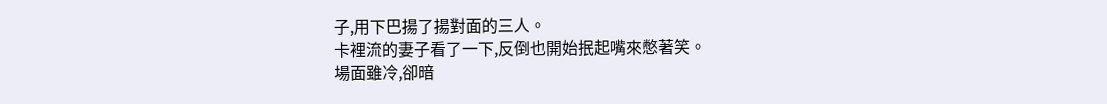子,用下巴揚了揚對面的三人。
卡裡流的妻子看了一下,反倒也開始抿起嘴來憋著笑。
場面雖冷,卻暗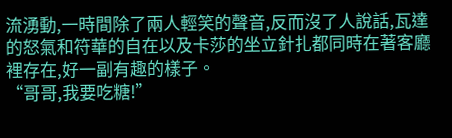流湧動,一時間除了兩人輕笑的聲音,反而沒了人說話,瓦達的怒氣和符華的自在以及卡莎的坐立針扎都同時在著客廳裡存在,好一副有趣的樣子。
“哥哥,我要吃糖!”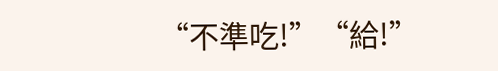“不準吃!”“給!”